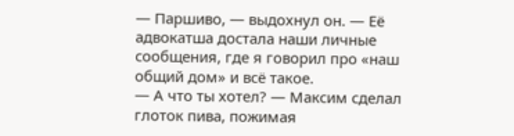— Паршиво, — выдохнул он. — Её адвокатша достала наши личные сообщения, где я говорил про «наш общий дом» и всё такое.
— А что ты хотел? — Максим сделал глоток пива, пожимая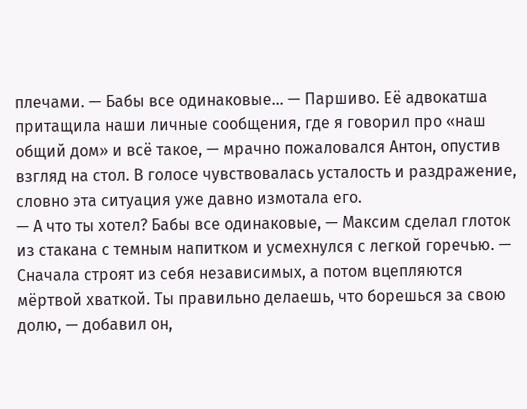плечами. — Бабы все одинаковые… — Паршиво. Её адвокатша притащила наши личные сообщения, где я говорил про «наш общий дом» и всё такое, — мрачно пожаловался Антон, опустив взгляд на стол. В голосе чувствовалась усталость и раздражение, словно эта ситуация уже давно измотала его.
— А что ты хотел? Бабы все одинаковые, — Максим сделал глоток из стакана с темным напитком и усмехнулся с легкой горечью. — Сначала строят из себя независимых, а потом вцепляются мёртвой хваткой. Ты правильно делаешь, что борешься за свою долю, — добавил он,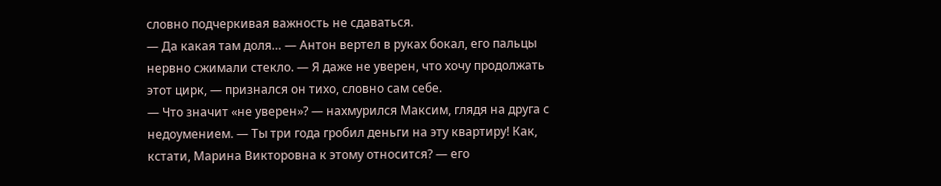словно подчеркивая важность не сдаваться.
— Да какая там доля… — Антон вертел в руках бокал, его пальцы нервно сжимали стекло. — Я даже не уверен, что хочу продолжать этот цирк, — признался он тихо, словно сам себе.
— Что значит «не уверен»? — нахмурился Максим, глядя на друга с недоумением. — Ты три года гробил деньги на эту квартиру! Как, кстати, Марина Викторовна к этому относится? — его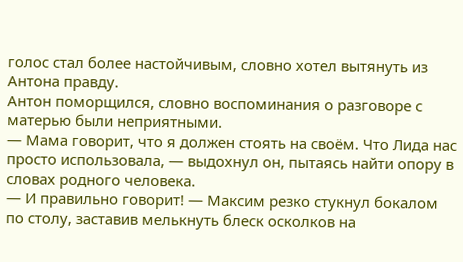голос стал более настойчивым, словно хотел вытянуть из Антона правду.
Антон поморщился, словно воспоминания о разговоре с матерью были неприятными.
— Мама говорит, что я должен стоять на своём. Что Лида нас просто использовала, — выдохнул он, пытаясь найти опору в словах родного человека.
— И правильно говорит! — Максим резко стукнул бокалом по столу, заставив мелькнуть блеск осколков на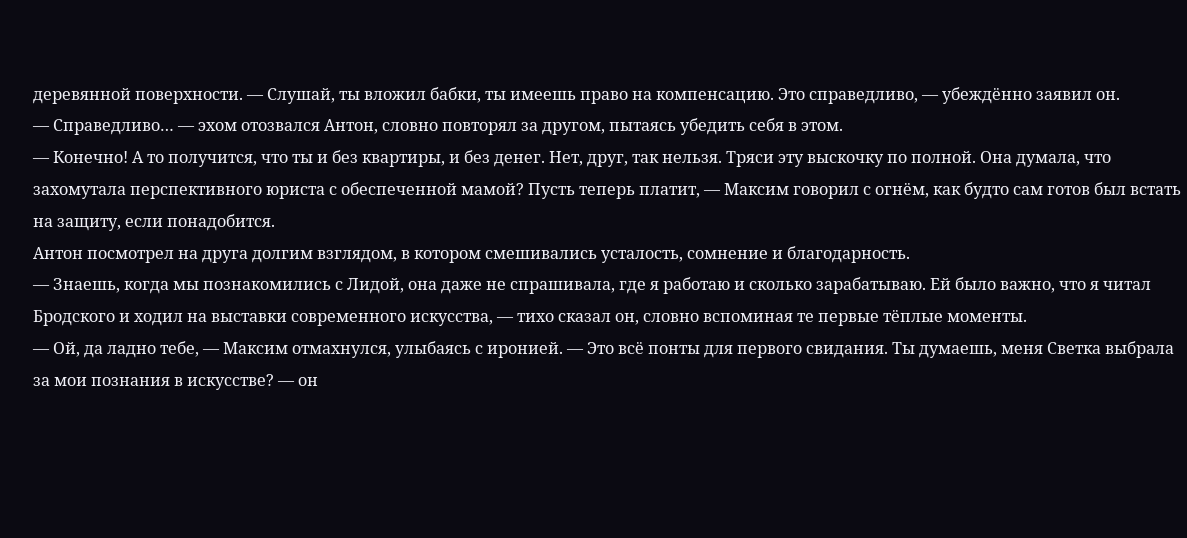деревянной поверхности. — Слушай, ты вложил бабки, ты имеешь право на компенсацию. Это справедливо, — убеждённо заявил он.
— Справедливо… — эхом отозвался Антон, словно повторял за другом, пытаясь убедить себя в этом.
— Конечно! А то получится, что ты и без квартиры, и без денег. Нет, друг, так нельзя. Тряси эту выскочку по полной. Она думала, что захомутала перспективного юриста с обеспеченной мамой? Пусть теперь платит, — Максим говорил с огнём, как будто сам готов был встать на защиту, если понадобится.
Антон посмотрел на друга долгим взглядом, в котором смешивались усталость, сомнение и благодарность.
— Знаешь, когда мы познакомились с Лидой, она даже не спрашивала, где я работаю и сколько зарабатываю. Ей было важно, что я читал Бродского и ходил на выставки современного искусства, — тихо сказал он, словно вспоминая те первые тёплые моменты.
— Ой, да ладно тебе, — Максим отмахнулся, улыбаясь с иронией. — Это всё понты для первого свидания. Ты думаешь, меня Светка выбрала за мои познания в искусстве? — он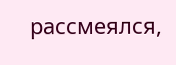рассмеялся,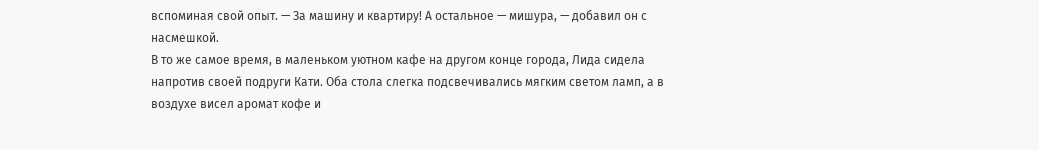вспоминая свой опыт. — За машину и квартиру! А остальное — мишура, — добавил он с насмешкой.
В то же самое время, в маленьком уютном кафе на другом конце города, Лида сидела напротив своей подруги Кати. Оба стола слегка подсвечивались мягким светом ламп, а в воздухе висел аромат кофе и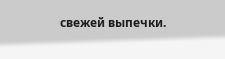свежей выпечки.